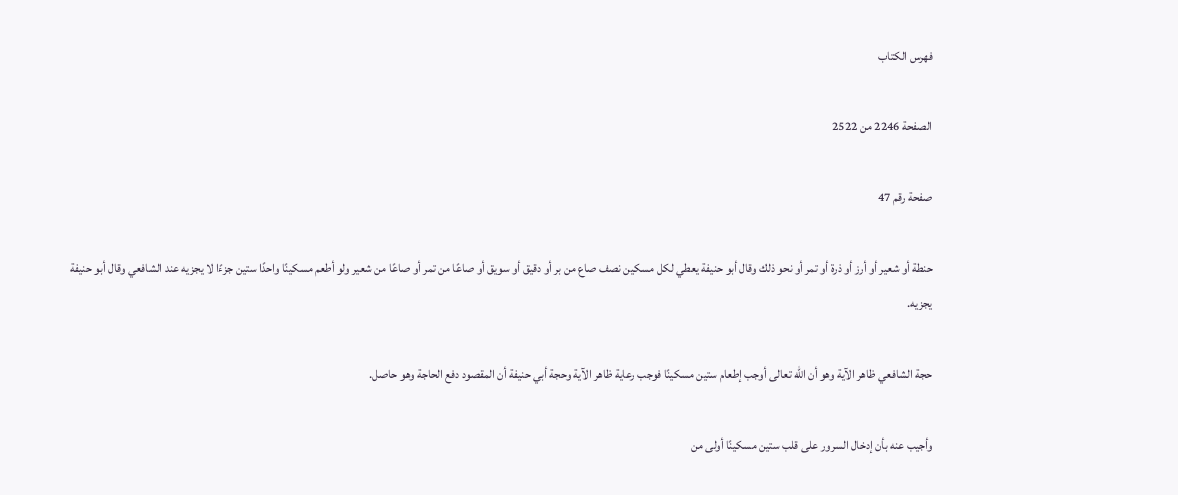فهرس الكتاب

الصفحة 2246 من 2522

صفحة رقم 47

حنطة أو شعير أو أرز أو ذرة أو تمر أو نحو ذلك وقال أبو حنيفة يعطي لكل مسكين نصف صاع من بر أو دقيق أو سويق أو صاعًا من تمر أو صاعًا من شعير ولو أطعم مسكينًا واحدًا ستين جزءًا لا يجزيه عند الشافعي وقال أبو حنيفة يجزيه.

حجة الشافعي ظاهر الآية وهو أن الله تعالى أوجب إطعام ستين مسكينًا فوجب رعاية ظاهر الآية وحجة أبي حنيفة أن المقصود دفع الحاجة وهو حاصل.

وأجيب عنه بأن إدخال السرور على قلب ستين مسكينًا أولى من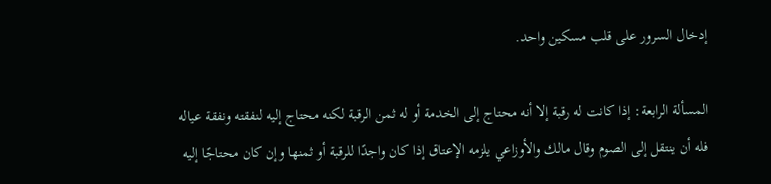إدخال السرور على قلب مسكين واحد.

المسألة الرابعة: إذا كانت له رقبة إلا أنه محتاج إلى الخدمة أو له ثمن الرقبة لكنه محتاج إليه لنفقته ونفقة عياله فله أن ينتقل إلى الصوم وقال مالك والأوزاعي يلزمه الإعتاق إذا كان واجدًا للرقبة أو ثمنها وإن كان محتاجًا إليه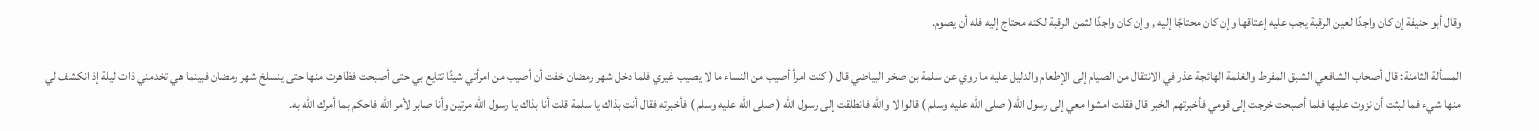وقال أبو حنيفة إن كان واجدًا لعين الرقبة يجب عليه إعتاقها وإن كان محتاجًا إليه , وإن كان واجدًا لثمن الرقبة لكنه محتاج إليه فله أن يصوم.

المسألة الثامنة: قال أصحاب الشافعي الشبق المفرط والغلمة الهائجة عذر في الانتقال من الصيام إلى الإطعام والدليل عليه ما روي عن سلمة بن صخر البياضي قال ( كنت امرأ أصيب من النساء ما لا يصيب غيري فلما دخل شهر رمضان خفت أن أصيب من امرأتي شيئًا تتايع بي حتى أصبحت فظاهرت منها حتى ينسلخ شهر رمضان فبينما هي تخدمني ذات ليلة إذ انكشف لي منها شيء فما لبثت أن نزوت عليها فلما أصبحت خرجت إلى قومي فأخبرتهم الخبر قال فقلت امشوا معي إلى رسول الله( صلى الله عليه وسلم ) قالوا لا والله فانطلقت إلى رسول الله ( صلى الله عليه وسلم ) فأخبرته فقال أنت بذاك يا سلمة قلت أنا بذاك يا رسول الله مرتين وأنا صابر لأمر الله فاحكم بما أمرك الله به.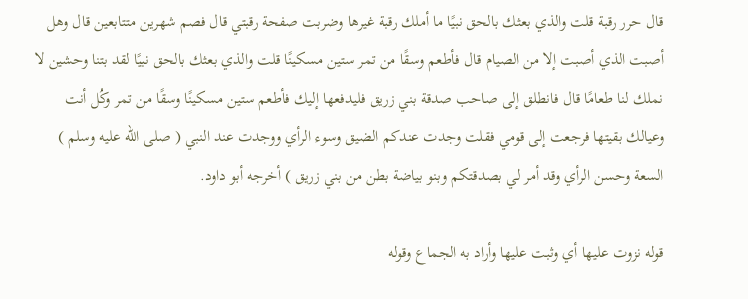قال حرر رقبة قلت والذي بعثك بالحق نبيًا ما أملك رقبة غيرها وضربت صفحة رقبتي قال فصم شهرين متتابعين قال وهل أصبت الذي أصبت إلا من الصيام قال فأطعم وسقًا من تمر ستين مسكينًا قلت والذي بعثك بالحق نبيًا لقد بتنا وحشين لا نملك لنا طعامًا قال فانطلق إلى صاحب صدقة بني زريق فليدفعها إليك فأطعم ستين مسكينًا وسقًا من تمر وكُل أنت وعيالك بقيتها فرجعت إلى قومي فقلت وجدت عندكم الضيق وسوء الرأي ووجدت عند النبي ( صلى الله عليه وسلم ) السعة وحسن الرأي وقد أمر لي بصدقتكم وبنو بياضة بطن من بني زريق ) أخرجه أبو داود.

قوله نزوت عليها أي وثبت عليها وأراد به الجماع وقوله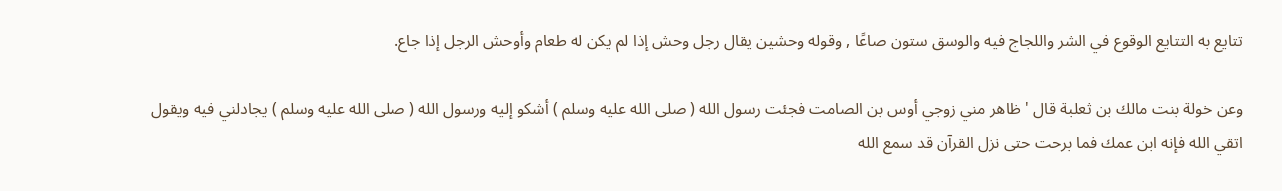تتايع به التتايع الوقوع في الشر واللجاج فيه والوسق ستون صاعًا , وقوله وحشين يقال رجل وحش إذا لم يكن له طعام وأوحش الرجل إذا جاع.

وعن خولة بنت مالك بن ثعلبة قال ' ظاهر مني زوجي أوس بن الصامت فجئت رسول الله ( صلى الله عليه وسلم ) أشكو إليه ورسول الله ( صلى الله عليه وسلم ) يجادلني فيه ويقول اتقي الله فإنه ابن عمك فما برحت حتى نزل القرآن قد سمع الله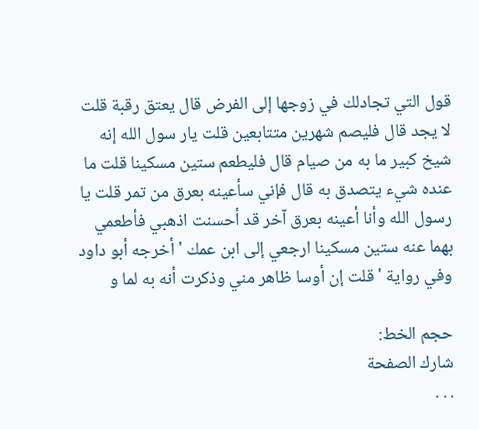قول التي تجادلك في زوجها إلى الفرض قال يعتق رقبة قلت لا يجد قال فليصم شهرين متتابعين قلت يار سول الله إنه شيخ كبير ما به من صيام قال فليطعم ستين مسكينا قلت ما عنده شيء يتصدق به قال فإني سأعينه بعرق من تمر قلت يا رسول الله وأنا أعينه بعرق آخر قد أحسنت اذهبي فأطعمي بهما عنه ستين مسكينا ارجعي إلى ابن عمك ' أخرجه أبو داود وفي رواية ' قلت إن أوسا ظاهر مني وذكرت أنه به لما و

حجم الخط:
شارك الصفحة
. . .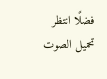فضلًا انتظر تحميل الصوت